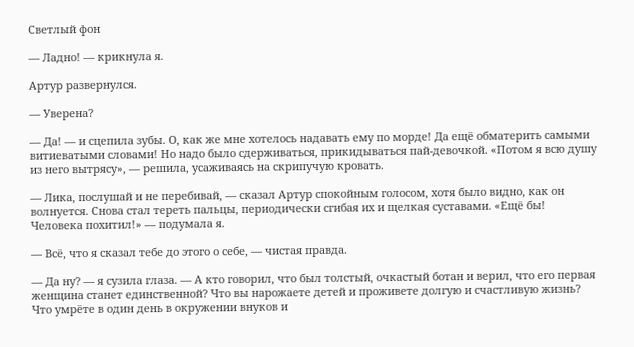Светлый фон

— Ладно! — крикнула я.

Артур развернулся.

— Уверена?

— Да! — и сцепила зубы. О, как же мне хотелось надавать ему по морде! Да ещё обматерить самыми витиеватыми словами! Но надо было сдерживаться, прикидываться пай-девочкой. «Потом я всю душу из него вытрясу», — решила, усаживаясь на скрипучую кровать.

— Лика, послушай и не перебивай, — сказал Артур спокойным голосом, хотя было видно, как он волнуется. Снова стал тереть пальцы, периодически сгибая их и щелкая суставами. «Ещё бы! Человека похитил!» — подумала я.

— Всё, что я сказал тебе до этого о себе, — чистая правда.

— Да ну? — я сузила глаза. — А кто говорил, что был толстый, очкастый ботан и верил, что его первая женщина станет единственной? Что вы нарожаете детей и проживете долгую и счастливую жизнь? Что умрёте в один день в окружении внуков и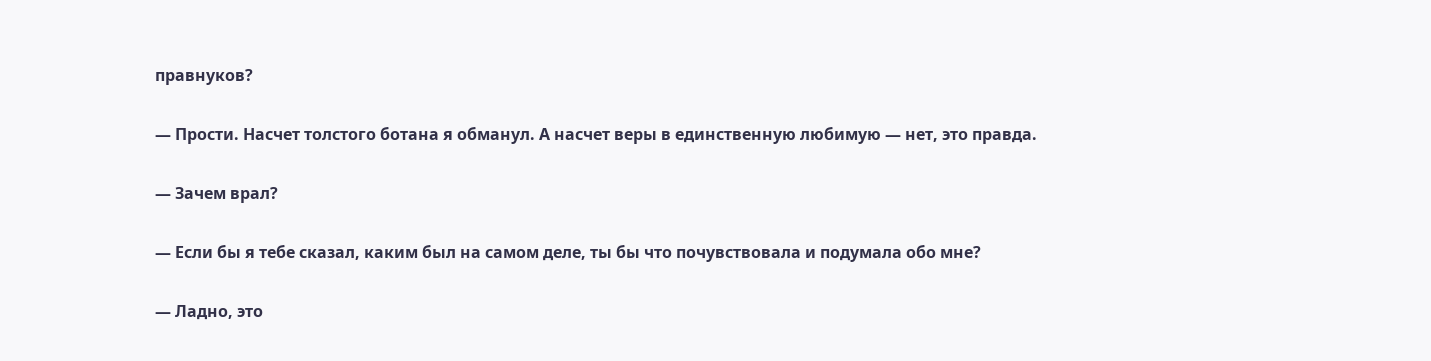правнуков?

— Прости. Насчет толстого ботана я обманул. А насчет веры в единственную любимую — нет, это правда.

— Зачем врал?

— Если бы я тебе сказал, каким был на самом деле, ты бы что почувствовала и подумала обо мне?

— Ладно, это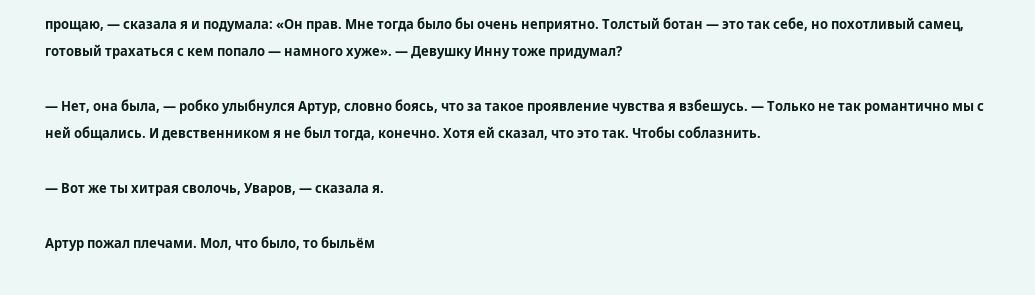прощаю, — сказала я и подумала: «Он прав. Мне тогда было бы очень неприятно. Толстый ботан — это так себе, но похотливый самец, готовый трахаться с кем попало — намного хуже». — Девушку Инну тоже придумал?

— Нет, она была, — робко улыбнулся Артур, словно боясь, что за такое проявление чувства я взбешусь. — Только не так романтично мы с ней общались. И девственником я не был тогда, конечно. Хотя ей сказал, что это так. Чтобы соблазнить.

— Вот же ты хитрая сволочь, Уваров, — сказала я.

Артур пожал плечами. Мол, что было, то быльём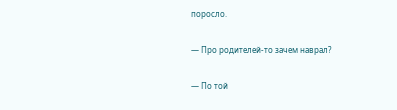поросло.

— Про родителей-то зачем наврал?

— По той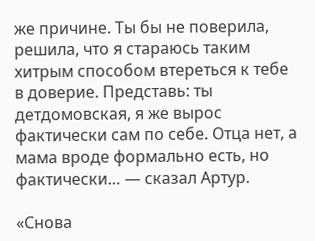же причине. Ты бы не поверила, решила, что я стараюсь таким хитрым способом втереться к тебе в доверие. Представь: ты детдомовская, я же вырос фактически сам по себе. Отца нет, а мама вроде формально есть, но фактически… — сказал Артур.

«Снова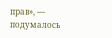прав», — подумалось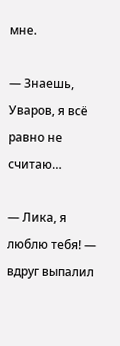мне.

— Знаешь, Уваров, я всё равно не считаю…

— Лика, я люблю тебя! — вдруг выпалил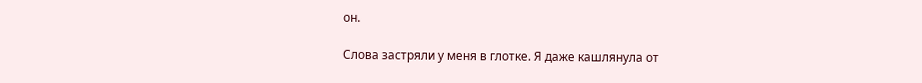он.

Слова застряли у меня в глотке. Я даже кашлянула от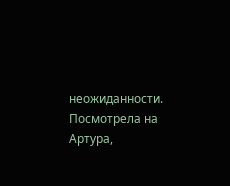неожиданности. Посмотрела на Артура,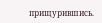прищурившись.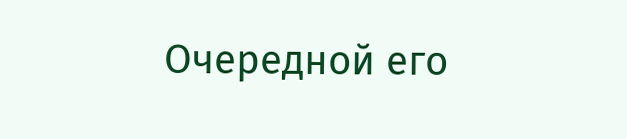Очередной его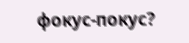фокус-покус?